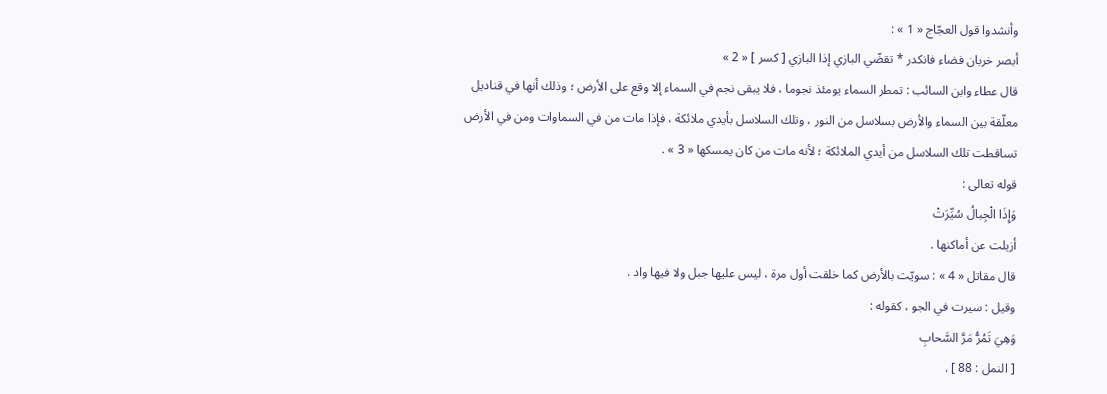وأنشدوا قول العجّاج « 1 » :
أبصر خربان فضاء فانكدر * تقضّي البازي إذا البازي [ كسر ] « 2 »
قال عطاء وابن السائب : تمطر السماء يومئذ نجوما ، فلا يبقى نجم في السماء إلا وقع على الأرض ؛ وذلك أنها في قناديل معلّقة بين السماء والأرض بسلاسل من النور ، وتلك السلاسل بأيدي ملائكة ، فإذا مات من في السماوات ومن في الأرض تساقطت تلك السلاسل من أيدي الملائكة ؛ لأنه مات من كان يمسكها « 3 » .
قوله تعالى :
وَإِذَا الْجِبالُ سُيِّرَتْ
أزيلت عن أماكنها .
قال مقاتل « 4 » : سويّت بالأرض كما خلقت أول مرة ، ليس عليها جبل ولا فيها واد .
وقيل : سيرت في الجو ، كقوله :
وَهِيَ تَمُرُّ مَرَّ السَّحابِ
[ النمل : 88 ] .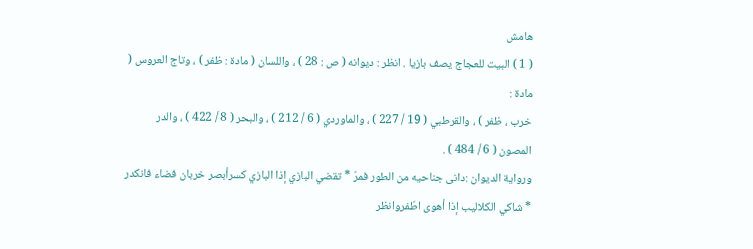هامش
( 1 ) البيت للعجاج يصف بازيا . انظر : ديوانه ( ص : 28 ) ، واللسان ( مادة : ظفر ) ، وتاج العروس ( مادة :
خرب ، ظفر ) ، والقرطبي ( 19 / 227 ) ، والماوردي ( 6 / 212 ) ، والبحر ( 8 / 422 ) ، والدر المصون ( 6 / 484 ) .
ورواية الديوان :دانى جناحيه من الطور فمرّ * تقضي البازي إذا البازي كسرأبصر خربان فضاء فانكدر * شاكي الكلاليب إذا أهوى اطّفروانظر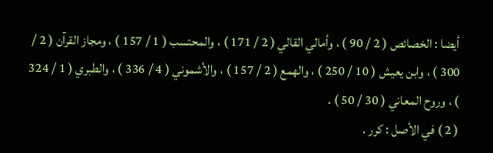أيضا : الخصائص ( 2 / 90 ) ، وأمالي القالي ( 2 / 171 ) ، والمحتسب ( 1 / 157 ) ، ومجاز القرآن ( 2 / 300 ) ، وابن يعيش ( 10 / 250 ) ، والهمع ( 2 / 157 ) ، والأشموني ( 4 / 336 ) ، والطبري ( 1 / 324 ) ، وروح المعاني ( 30 / 50 ) .
( 2 ) في الأصل : كرر .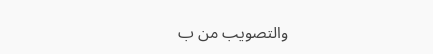والتصويب من ب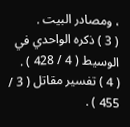، ومصادر البيت .
( 3 ) ذكره الواحدي في الوسيط ( 4 / 428 ) .
( 4 ) تفسير مقاتل ( 3 / 455 ) .